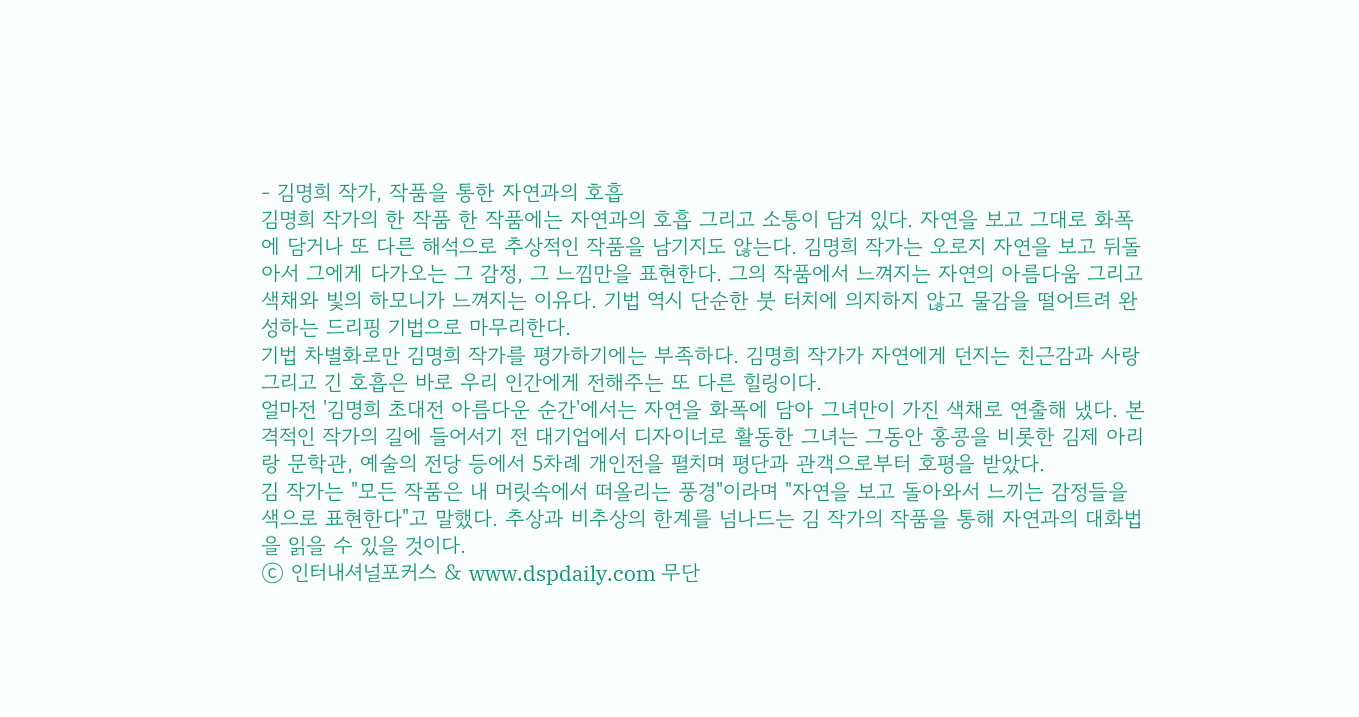- 김명희 작가, 작품을 통한 자연과의 호흡
김명희 작가의 한 작품 한 작품에는 자연과의 호흡 그리고 소통이 담겨 있다. 자연을 보고 그대로 화폭에 담거나 또 다른 해석으로 추상적인 작품을 남기지도 않는다. 김명희 작가는 오로지 자연을 보고 뒤돌아서 그에게 다가오는 그 감정, 그 느낌만을 표현한다. 그의 작품에서 느껴지는 자연의 아름다움 그리고 색채와 빛의 하모니가 느껴지는 이유다. 기법 역시 단순한 붓 터치에 의지하지 않고 물감을 떨어트려 완성하는 드리핑 기법으로 마무리한다.
기법 차별화로만 김명희 작가를 평가하기에는 부족하다. 김명희 작가가 자연에게 던지는 친근감과 사랑 그리고 긴 호흡은 바로 우리 인간에게 전해주는 또 다른 힐링이다.
얼마전 '김명희 초대전 아름다운 순간'에서는 자연을 화폭에 담아 그녀만이 가진 색채로 연출해 냈다. 본격적인 작가의 길에 들어서기 전 대기업에서 디자이너로 활동한 그녀는 그동안 홍콩을 비롯한 김제 아리랑 문학관, 예술의 전당 등에서 5차례 개인전을 펼치며 평단과 관객으로부터 호평을 받았다.
김 작가는 "모든 작품은 내 머릿속에서 떠올리는 풍경"이라며 "자연을 보고 돌아와서 느끼는 감정들을 색으로 표현한다"고 말했다. 추상과 비추상의 한계를 넘나드는 김 작가의 작품을 통해 자연과의 대화법을 읽을 수 있을 것이다.
ⓒ 인터내셔널포커스 & www.dspdaily.com 무단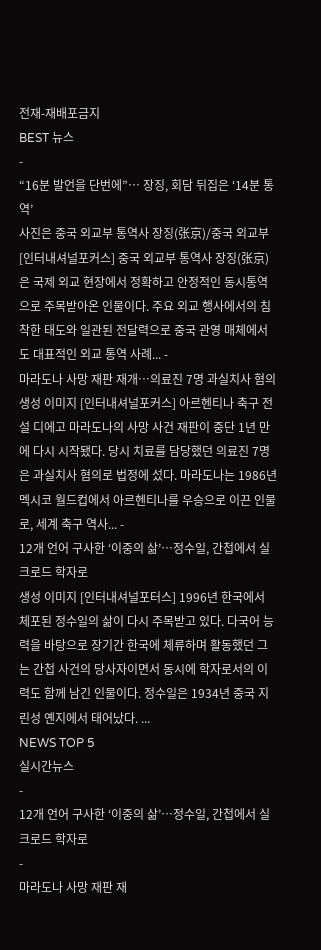전재-재배포금지
BEST 뉴스
-
“16분 발언을 단번에”… 장징, 회담 뒤집은 ‘14분 통역’
사진은 중국 외교부 통역사 장징(张京)/중국 외교부 [인터내셔널포커스] 중국 외교부 통역사 장징(张京)은 국제 외교 현장에서 정확하고 안정적인 동시통역으로 주목받아온 인물이다. 주요 외교 행사에서의 침착한 태도와 일관된 전달력으로 중국 관영 매체에서도 대표적인 외교 통역 사례... -
마라도나 사망 재판 재개…의료진 7명 과실치사 혐의
생성 이미지 [인터내셔널포커스] 아르헨티나 축구 전설 디에고 마라도나의 사망 사건 재판이 중단 1년 만에 다시 시작됐다. 당시 치료를 담당했던 의료진 7명은 과실치사 혐의로 법정에 섰다. 마라도나는 1986년 멕시코 월드컵에서 아르헨티나를 우승으로 이끈 인물로, 세계 축구 역사... -
12개 언어 구사한 ‘이중의 삶’…정수일, 간첩에서 실크로드 학자로
생성 이미지 [인터내셔널포터스] 1996년 한국에서 체포된 정수일의 삶이 다시 주목받고 있다. 다국어 능력을 바탕으로 장기간 한국에 체류하며 활동했던 그는 간첩 사건의 당사자이면서 동시에 학자로서의 이력도 함께 남긴 인물이다. 정수일은 1934년 중국 지린성 옌지에서 태어났다. ...
NEWS TOP 5
실시간뉴스
-
12개 언어 구사한 ‘이중의 삶’…정수일, 간첩에서 실크로드 학자로
-
마라도나 사망 재판 재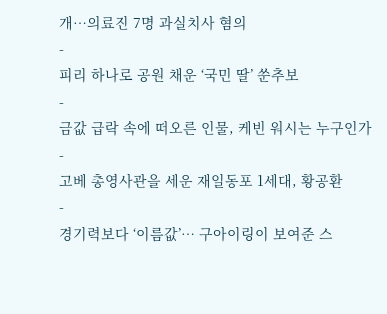개…의료진 7명 과실치사 혐의
-
피리 하나로 공원 채운 ‘국민 딸’ 쑨추보
-
금값 급락 속에 떠오른 인물, 케빈 워시는 누구인가
-
고베 총영사관을 세운 재일동포 1세대, 황공환
-
경기력보다 ‘이름값’… 구아이링이 보여준 스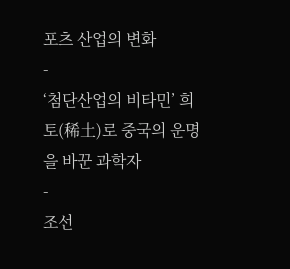포츠 산업의 변화
-
‘첨단산업의 비타민’ 희토(稀土)로 중국의 운명을 바꾼 과학자
-
조선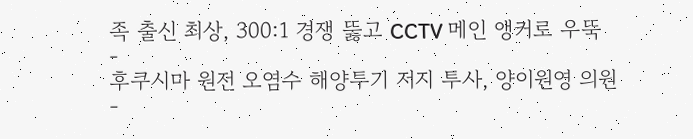족 출신 최상, 300:1 경쟁 뚫고 CCTV 메인 앵커로 우뚝
-
후쿠시마 원전 오염수 해양투기 저지 투사, 양이원영 의원
-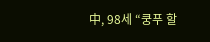中, 98세 “쿵푸 할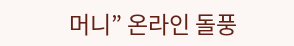머니” 온라인 돌풍